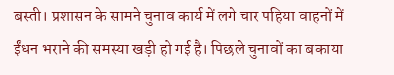बस्ती। प्रशासन के सामने चुनाव कार्य में लगे चार पहिया वाहनों में ईंधन भराने की समस्या खड़ी हो गई है। पिछले चुनावों का बकाया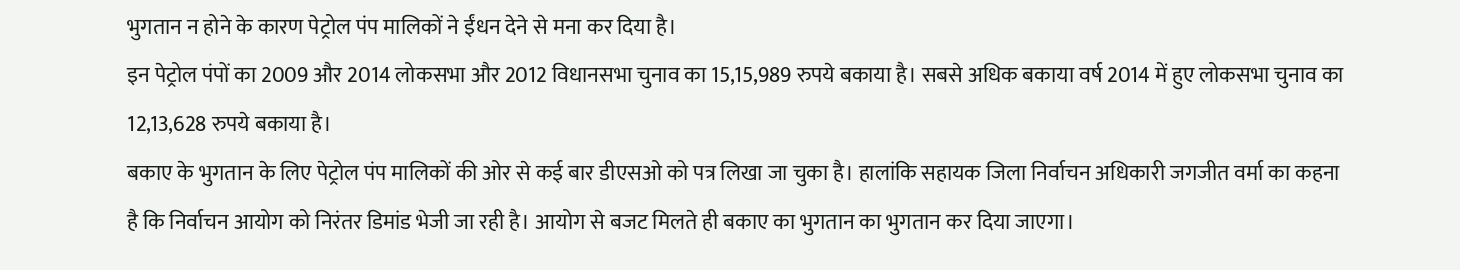भुगतान न होने के कारण पेट्रोल पंप मालिकों ने ईंधन देने से मना कर दिया है।
इन पेट्रोल पंपों का 2009 और 2014 लोकसभा और 2012 विधानसभा चुनाव का 15,15,989 रुपये बकाया है। सबसे अधिक बकाया वर्ष 2014 में हुए लोकसभा चुनाव का 12,13,628 रुपये बकाया है।
बकाए के भुगतान के लिए पेट्रोल पंप मालिकों की ओर से कई बार डीएसओ को पत्र लिखा जा चुका है। हालांकि सहायक जिला निर्वाचन अधिकारी जगजीत वर्मा का कहना है कि निर्वाचन आयोग को निरंतर डिमांड भेजी जा रही है। आयोग से बजट मिलते ही बकाए का भुगतान का भुगतान कर दिया जाएगा।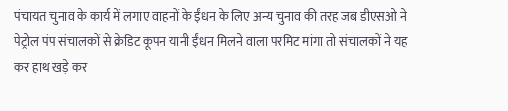पंचायत चुनाव के कार्य में लगाए वाहनों के ईंधन के लिए अन्य चुनाव की तरह जब डीएसओ ने पेट्रोल पंप संचालकों से क्रेडिट कूपन यानी ईंधन मिलने वाला परमिट मांगा तो संचालकों ने यह कर हाथ खड़े कर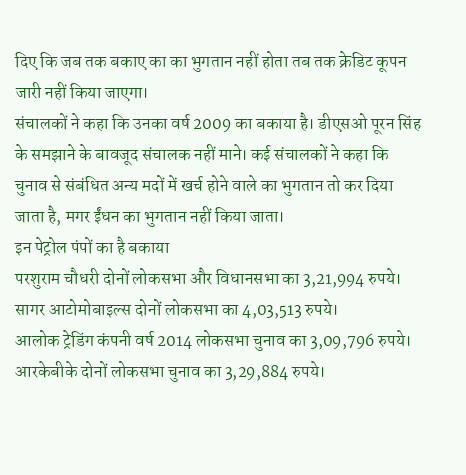दिए कि जब तक बकाए का का भुगतान नहीं होता तब तक क्रेडिट कूपन जारी नहीं किया जाएगा।
संचालकों ने कहा कि उनका वर्ष 2009 का बकाया है। डीएसओ पूरन सिंह के समझाने के बावजूद संचालक नहीं माने। कई संचालकों ने कहा कि चुनाव से संबंधित अन्य मदों में खर्च होने वाले का भुगतान तो कर दिया जाता है, मगर ईंधन का भुगतान नहीं किया जाता।
इन पेट्रोल पंपों का है बकाया
परशुराम चौधरी दोनों लोकसभा और विधानसभा का 3,21,994 रुपये।
सागर आटोमोबाइल्स दोनों लोकसभा का 4,03,513 रुपये।
आलोक ट्रेडिंग कंपनी वर्ष 2014 लोकसभा चुनाव का 3,09,796 रुपये।
आरकेबीके दोनों लोकसभा चुनाव का 3,29,884 रुपये।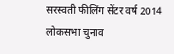सरस्वती फीलिंग सेंटर वर्ष 2014 लोकसभा चुनाव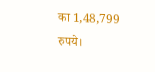का 1,48,799 रुपये।